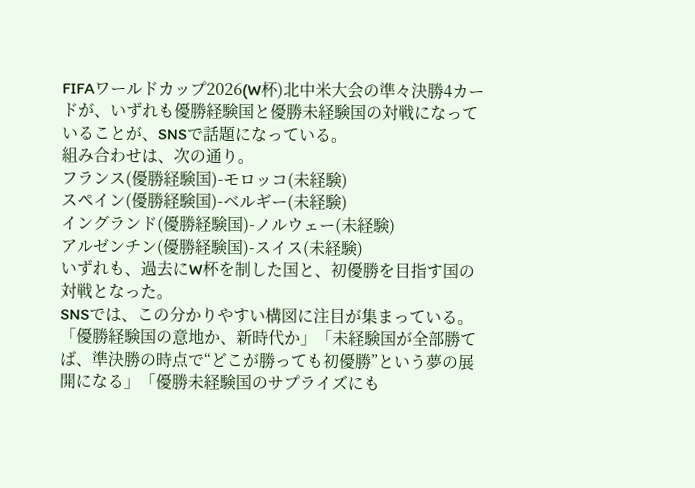FIFAワールドカップ2026(W杯)北中米大会の準々決勝4カードが、いずれも優勝経験国と優勝未経験国の対戦になっていることが、SNSで話題になっている。
組み合わせは、次の通り。
フランス(優勝経験国)-モロッコ(未経験)
スペイン(優勝経験国)-ベルギー(未経験)
イングランド(優勝経験国)-ノルウェー(未経験)
アルゼンチン(優勝経験国)-スイス(未経験)
いずれも、過去にW杯を制した国と、初優勝を目指す国の対戦となった。
SNSでは、この分かりやすい構図に注目が集まっている。「優勝経験国の意地か、新時代か」「未経験国が全部勝てば、準決勝の時点で“どこが勝っても初優勝”という夢の展開になる」「優勝未経験国のサプライズにも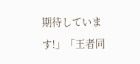期待しています!」「王者同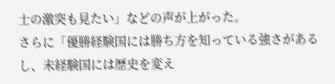士の激突も見たい」などの声が上がった。
さらに「優勝経験国には勝ち方を知っている強さがあるし、未経験国には歴史を変え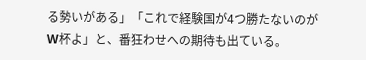る勢いがある」「これで経験国が4つ勝たないのがW杯よ」と、番狂わせへの期待も出ている。